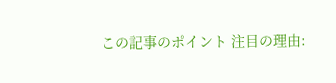この記事のポイント 注目の理由: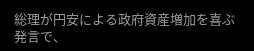総理が円安による政府資産増加を喜ぶ発言で、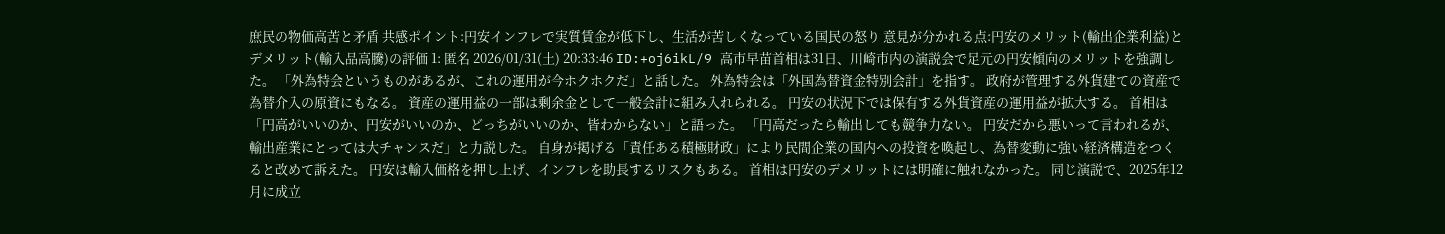庶民の物価高苦と矛盾 共感ポイント:円安インフレで実質賃金が低下し、生活が苦しくなっている国民の怒り 意見が分かれる点:円安のメリット(輸出企業利益)とデメリット(輸入品高騰)の評価 1: 匿名 2026/01/31(土) 20:33:46 ID:+oj6ikL/9 高市早苗首相は31日、川崎市内の演説会で足元の円安傾向のメリットを強調した。 「外為特会というものがあるが、これの運用が今ホクホクだ」と話した。 外為特会は「外国為替資金特別会計」を指す。 政府が管理する外貨建ての資産で為替介入の原資にもなる。 資産の運用益の一部は剰余金として一般会計に組み入れられる。 円安の状況下では保有する外貨資産の運用益が拡大する。 首相は「円高がいいのか、円安がいいのか、どっちがいいのか、皆わからない」と語った。 「円高だったら輸出しても競争力ない。 円安だから悪いって言われるが、輸出産業にとっては大チャンスだ」と力説した。 自身が掲げる「責任ある積極財政」により民間企業の国内への投資を喚起し、為替変動に強い経済構造をつくると改めて訴えた。 円安は輸入価格を押し上げ、インフレを助長するリスクもある。 首相は円安のデメリットには明確に触れなかった。 同じ演説で、2025年12月に成立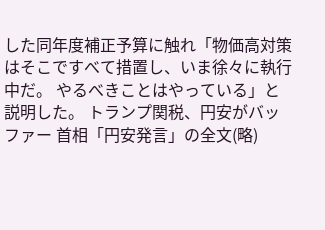した同年度補正予算に触れ「物価高対策はそこですべて措置し、いま徐々に執行中だ。 やるべきことはやっている」と説明した。 トランプ関税、円安がバッファー 首相「円安発言」の全文(略)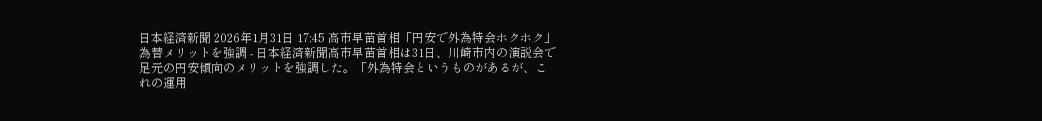日本経済新聞 2026年1月31日 17:45 高市早苗首相「円安で外為特会ホクホク」 為替メリットを強調 - 日本経済新聞高市早苗首相は31日、川崎市内の演説会で足元の円安傾向のメリットを強調した。「外為特会というものがあるが、これの運用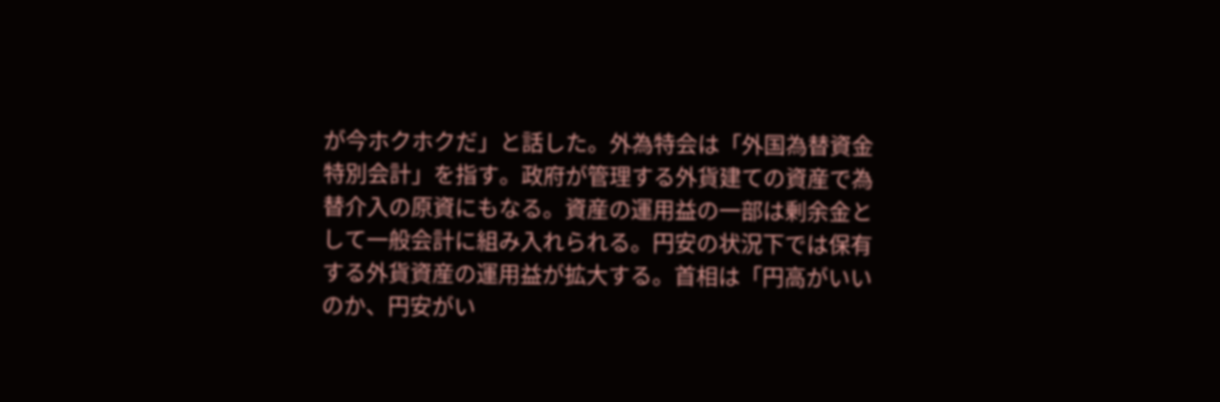が今ホクホクだ」と話した。外為特会は「外国為替資金特別会計」を指す。政府が管理する外貨建ての資産で為替介入の原資にもなる。資産の運用益の一部は剰余金として一般会計に組み入れられる。円安の状況下では保有する外貨資産の運用益が拡大する。首相は「円高がいいのか、円安がい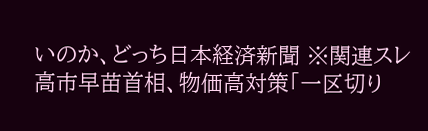いのか、どっち日本経済新聞 ※関連スレ 高市早苗首相、物価高対策「一区切り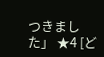つきました」 ★4 [ど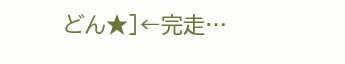どん★]←完走…